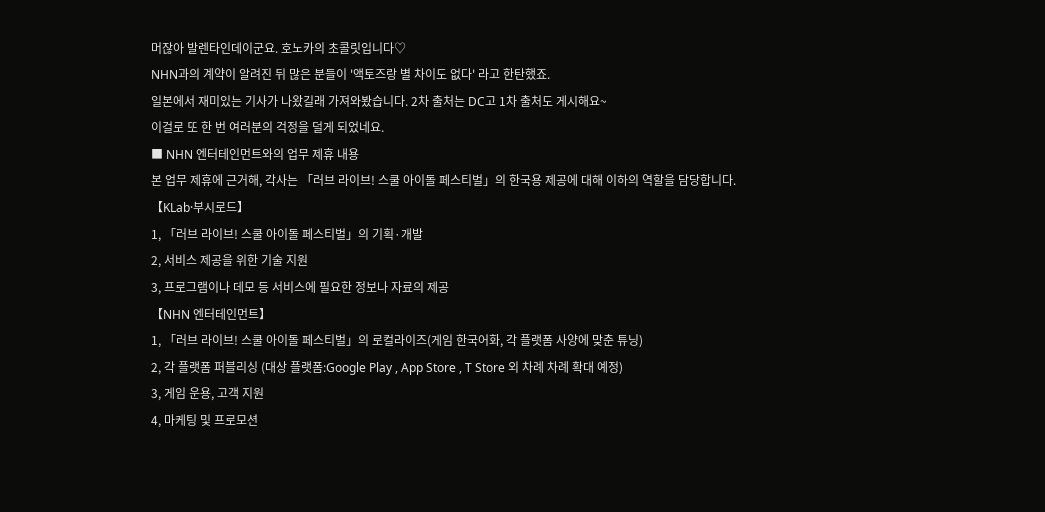머잖아 발렌타인데이군요. 호노카의 초콜릿입니다♡
NHN과의 계약이 알려진 뒤 많은 분들이 '액토즈랑 별 차이도 없다' 라고 한탄했죠.
일본에서 재미있는 기사가 나왔길래 가져와봤습니다. 2차 출처는 DC고 1차 출처도 게시해요~
이걸로 또 한 번 여러분의 걱정을 덜게 되었네요.
■ NHN 엔터테인먼트와의 업무 제휴 내용
본 업무 제휴에 근거해, 각사는 「러브 라이브! 스쿨 아이돌 페스티벌」의 한국용 제공에 대해 이하의 역할을 담당합니다.
【KLab·부시로드】
1, 「러브 라이브! 스쿨 아이돌 페스티벌」의 기획·개발
2, 서비스 제공을 위한 기술 지원
3, 프로그램이나 데모 등 서비스에 필요한 정보나 자료의 제공
【NHN 엔터테인먼트】
1, 「러브 라이브! 스쿨 아이돌 페스티벌」의 로컬라이즈(게임 한국어화, 각 플랫폼 사양에 맞춘 튜닝)
2, 각 플랫폼 퍼블리싱 (대상 플랫폼:Google Play , App Store , T Store 외 차례 차례 확대 예정)
3, 게임 운용, 고객 지원
4, 마케팅 및 프로모션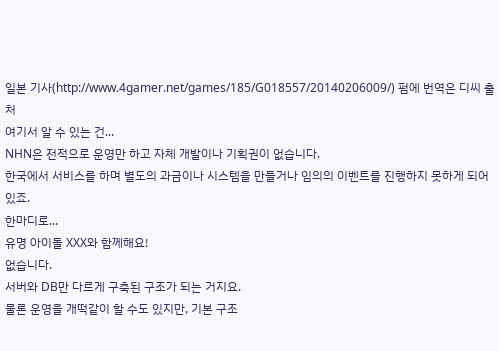일본 기사(http://www.4gamer.net/games/185/G018557/20140206009/) 펌에 번역은 디씨 출처
여기서 알 수 있는 건...
NHN은 전적으로 운영만 하고 자체 개발이나 기획권이 없습니다.
한국에서 서비스를 하며 별도의 과금이나 시스템을 만들거나 임의의 이벤트를 진행하지 못하게 되어있죠.
한마디로...
유명 아이돌 XXX와 함께해요!
없습니다.
서버와 DB만 다르게 구축된 구조가 되는 거지요.
물론 운영을 개떡같이 할 수도 있지만, 기본 구조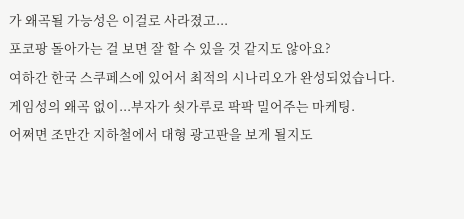가 왜곡될 가능성은 이걸로 사라졌고...
포코팡 돌아가는 걸 보면 잘 할 수 있을 것 같지도 않아요?
여하간 한국 스쿠페스에 있어서 최적의 시나리오가 완성되었습니다.
게임성의 왜곡 없이...부자가 쇳가루로 팍팍 밀어주는 마케팅.
어쩌면 조만간 지하철에서 대형 광고판을 보게 될지도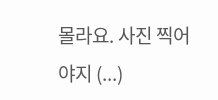몰라요. 사진 찍어야지 (...)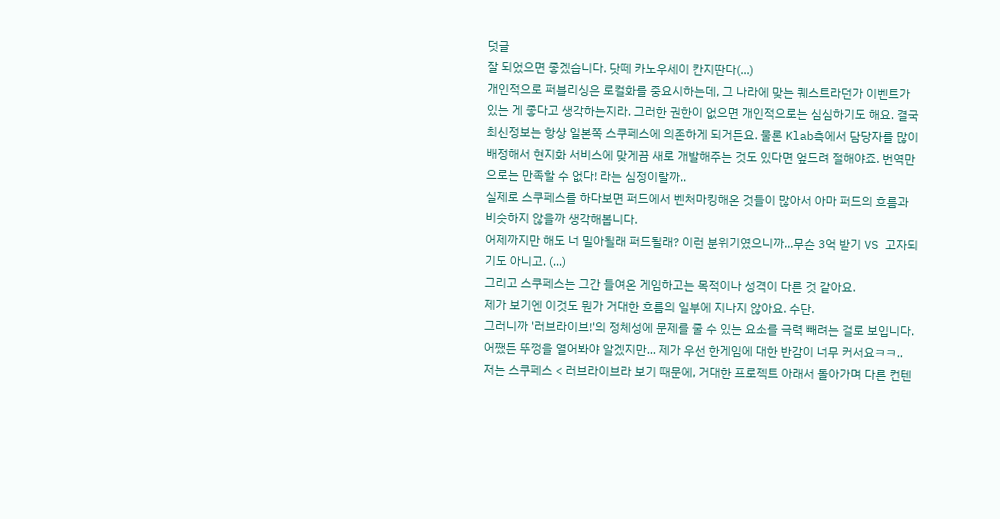덧글
잘 되었으면 좋겠습니다. 닷떼 카노우세이 칸지딴다(...)
개인적으로 퍼블리싱은 로컬화를 중요시하는데, 그 나라에 맞는 퀘스트라던가 이벤트가 있는 게 좋다고 생각하는지라. 그러한 권한이 없으면 개인적으로는 심심하기도 해요. 결국 최신정보는 항상 일본쪽 스쿠페스에 의존하게 되거든요. 물론 Klab측에서 담당자를 많이 배정해서 현지화 서비스에 맞게끔 새로 개발해주는 것도 있다면 엎드려 절해야죠. 번역만으로는 만족할 수 없다! 라는 심정이랄까..
실제로 스쿠페스를 하다보면 퍼드에서 벤처마킹해온 것들이 많아서 아마 퍼드의 흐름과 비슷하지 않을까 생각해봅니다.
어제까지만 해도 너 밀아될래 퍼드될래? 이런 분위기였으니까...무슨 3억 받기 VS 고자되기도 아니고. (...)
그리고 스쿠페스는 그간 들여온 게임하고는 목적이나 성격이 다른 것 같아요.
제가 보기엔 이것도 뭔가 거대한 흐름의 일부에 지나지 않아요. 수단.
그러니까 '러브라이브!'의 정체성에 문제를 줄 수 있는 요소를 극력 빼려는 걸로 보입니다.
어쨌든 뚜껑을 열어봐야 알겠지만... 제가 우선 한게임에 대한 반감이 너무 커서요ㅋㅋ..
저는 스쿠페스 < 러브라이브라 보기 때문에, 거대한 프로젝트 아래서 돌아가며 다른 컨텐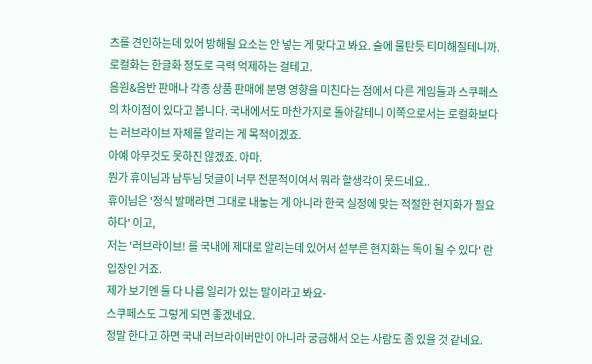츠를 견인하는데 있어 방해될 요소는 안 넣는 게 맞다고 봐요. 술에 물탄듯 티미해질테니까. 로컬화는 한글화 정도로 극력 억제하는 걸테고.
음원&음반 판매나 각종 상품 판매에 분명 영향을 미친다는 점에서 다른 게임들과 스쿠페스의 차이점이 있다고 봅니다. 국내에서도 마찬가지로 돌아갈테니 이쪽으로서는 로컬화보다는 러브라이브 자체를 알리는 게 목적이겠죠.
아예 아무것도 못하진 않겠죠. 아마.
뭔가 휴이님과 남두님 덧글이 너무 전문적이여서 뭐라 할생각이 못드네요..
휴이님은 '정식 발매라면 그대로 내놓는 게 아니라 한국 실정에 맞는 적절한 현지화가 필요하다' 이고,
저는 '러브라이브! 를 국내에 제대로 알리는데 있어서 섣부른 현지화는 독이 될 수 있다' 란 입장인 거죠.
제가 보기엔 둘 다 나름 일리가 있는 말이라고 봐요-
스쿠페스도 그렇게 되면 좋겠네요.
정말 한다고 하면 국내 러브라이버만이 아니라 궁금해서 오는 사람도 좀 있을 것 같네요.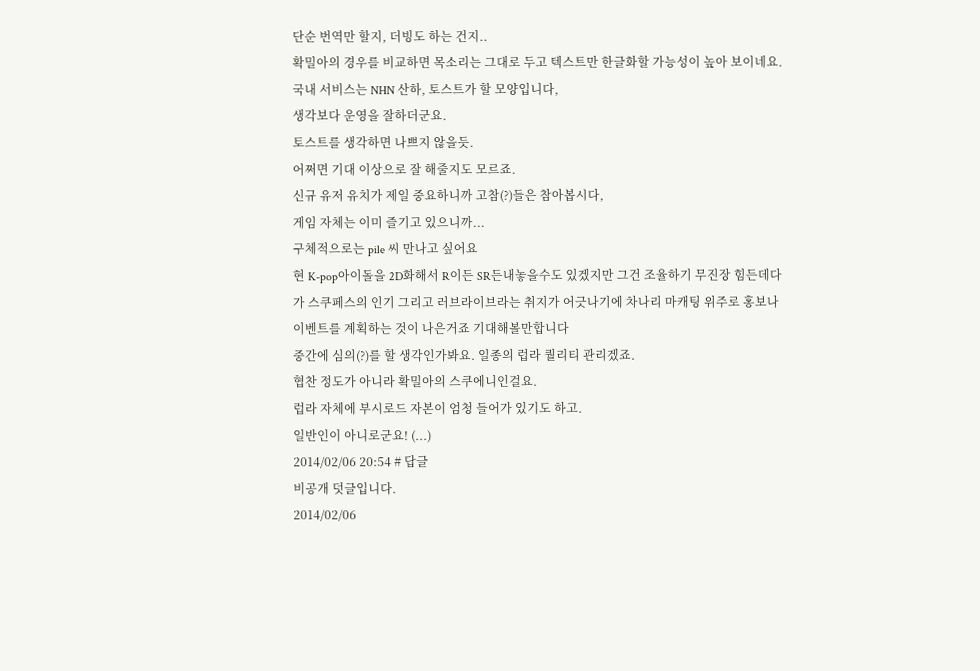단순 번역만 할지, 더빙도 하는 건지..
확밀아의 경우를 비교하면 목소리는 그대로 두고 텍스트만 한글화할 가능성이 높아 보이네요.
국내 서비스는 NHN 산하, 토스트가 할 모양입니다,
생각보다 운영을 잘하더군요.
토스트를 생각하면 나쁘지 않을듯.
어쩌면 기대 이상으로 잘 해줄지도 모르죠.
신규 유저 유치가 제일 중요하니까 고참(?)들은 참아봅시다,
게임 자체는 이미 즐기고 있으니까...
구체적으로는 pile 씨 만나고 싶어요
현 K-pop아이돌을 2D화해서 R이든 SR든내놓을수도 있겠지만 그건 조율하기 무진장 힘든데다가 스쿠페스의 인기 그리고 러브라이브라는 취지가 어긋나기에 차나리 마캐팅 위주로 홍보나 이벤트를 계획하는 것이 나은거죠 기대해볼만합니다
중간에 심의(?)를 할 생각인가봐요. 일종의 럽라 퀄리티 관리겠죠.
협찬 정도가 아니라 확밀아의 스쿠에니인걸요.
럽라 자체에 부시로드 자본이 엄청 들어가 있기도 하고.
일반인이 아니로군요! (...)
2014/02/06 20:54 # 답글
비공개 덧글입니다.
2014/02/06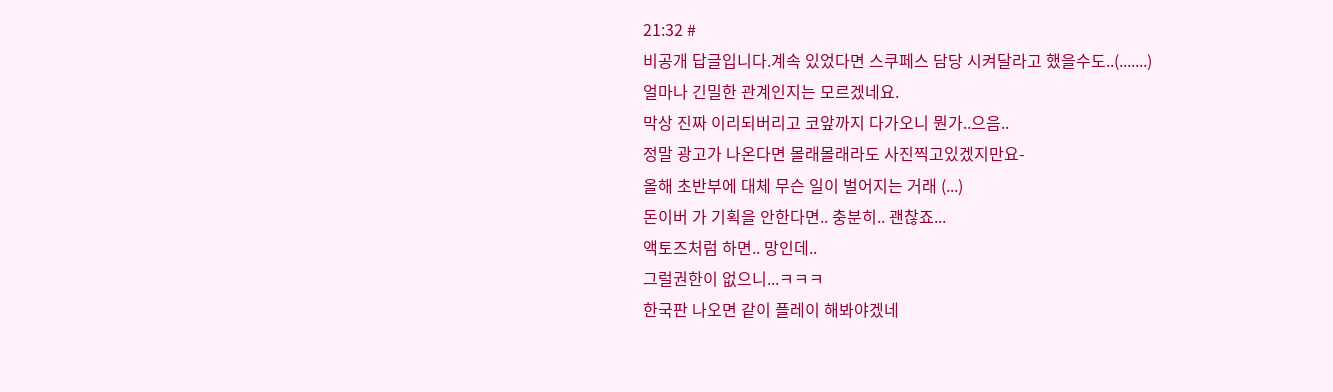21:32 #
비공개 답글입니다.계속 있었다면 스쿠페스 담당 시켜달라고 했을수도..(.......)
얼마나 긴밀한 관계인지는 모르겠네요.
막상 진짜 이리되버리고 코앞까지 다가오니 뭔가..으음..
정말 광고가 나온다면 몰래몰래라도 사진찍고있겠지만요-
올해 초반부에 대체 무슨 일이 벌어지는 거래 (...)
돈이버 가 기획을 안한다면.. 충분히.. 괜찮죠...
액토즈처럼 하면.. 망인데..
그럴권한이 없으니...ㅋㅋㅋ
한국판 나오면 같이 플레이 해봐야겠네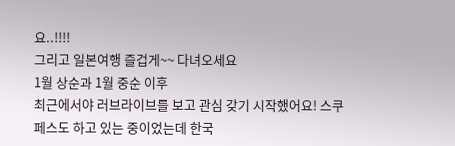요..!!!!
그리고 일본여행 즐겁게~~ 다녀오세요
1월 상순과 1월 중순 이후
최근에서야 러브라이브를 보고 관심 갖기 시작했어요! 스쿠페스도 하고 있는 중이었는데 한국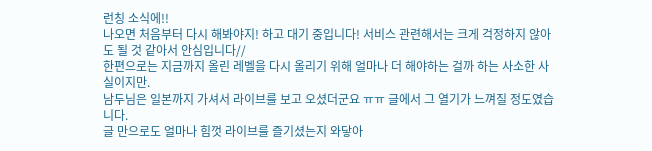런칭 소식에!!
나오면 처음부터 다시 해봐야지! 하고 대기 중입니다! 서비스 관련해서는 크게 걱정하지 않아도 될 것 같아서 안심입니다//
한편으로는 지금까지 올린 레벨을 다시 올리기 위해 얼마나 더 해야하는 걸까 하는 사소한 사실이지만.
남두님은 일본까지 가셔서 라이브를 보고 오셨더군요 ㅠㅠ 글에서 그 열기가 느껴질 정도였습니다.
글 만으로도 얼마나 힘껏 라이브를 즐기셨는지 와닿아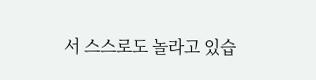서 스스로도 놀라고 있습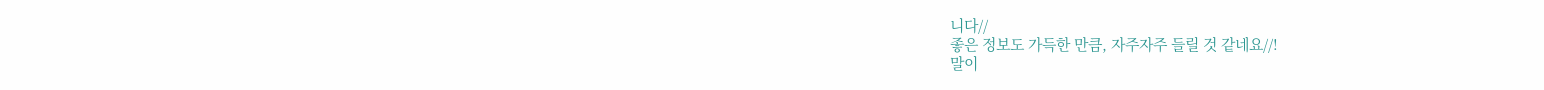니다//
좋은 정보도 가득한 만큼, 자주자주 들릴 것 같네요//!
말이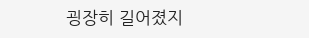굉장히 길어졌지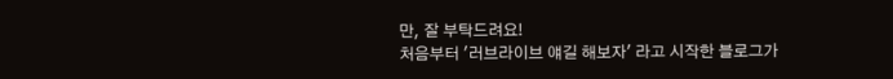만, 잘 부탁드려요!
처음부터 '러브라이브 얘길 해보자' 라고 시작한 블로그가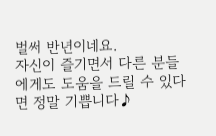벌써 반년이네요.
자신이 즐기면서 다른 분들에게도 도움을 드릴 수 있다면 정말 기쁩니다♪